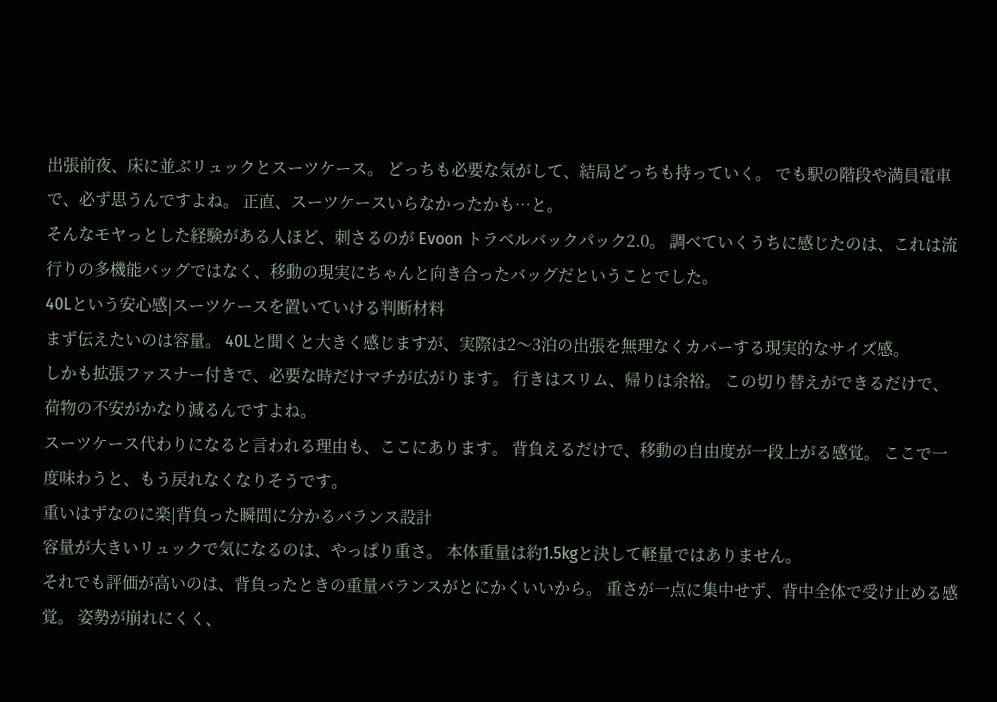出張前夜、床に並ぶリュックとスーツケース。 どっちも必要な気がして、結局どっちも持っていく。 でも駅の階段や満員電車で、必ず思うんですよね。 正直、スーツケースいらなかったかも…と。
そんなモヤっとした経験がある人ほど、刺さるのが Evoon トラベルバックパック2.0。 調べていくうちに感じたのは、これは流行りの多機能バッグではなく、移動の現実にちゃんと向き合ったバッグだということでした。
40Lという安心感|スーツケースを置いていける判断材料
まず伝えたいのは容量。 40Lと聞くと大きく感じますが、実際は2〜3泊の出張を無理なくカバーする現実的なサイズ感。
しかも拡張ファスナー付きで、必要な時だけマチが広がります。 行きはスリム、帰りは余裕。 この切り替えができるだけで、荷物の不安がかなり減るんですよね。
スーツケース代わりになると言われる理由も、ここにあります。 背負えるだけで、移動の自由度が一段上がる感覚。 ここで一度味わうと、もう戻れなくなりそうです。
重いはずなのに楽|背負った瞬間に分かるバランス設計
容量が大きいリュックで気になるのは、やっぱり重さ。 本体重量は約1.5kgと決して軽量ではありません。
それでも評価が高いのは、背負ったときの重量バランスがとにかくいいから。 重さが一点に集中せず、背中全体で受け止める感覚。 姿勢が崩れにくく、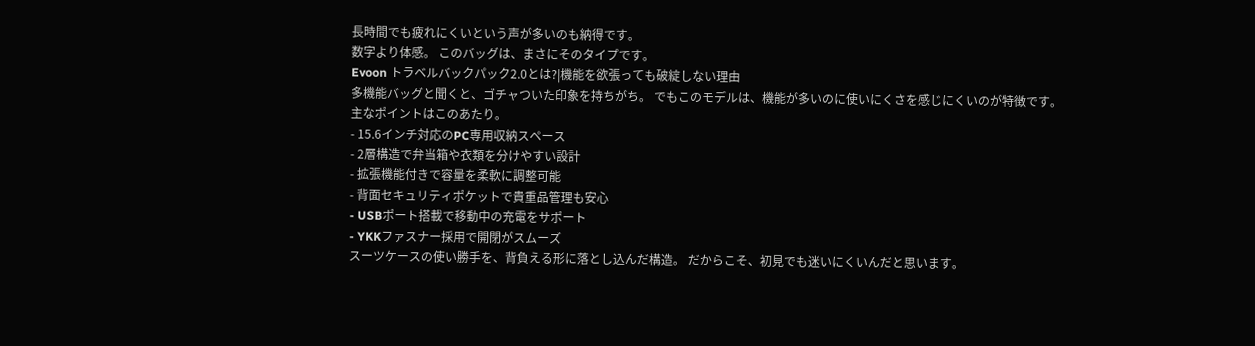長時間でも疲れにくいという声が多いのも納得です。
数字より体感。 このバッグは、まさにそのタイプです。
Evoon トラベルバックパック2.0とは?|機能を欲張っても破綻しない理由
多機能バッグと聞くと、ゴチャついた印象を持ちがち。 でもこのモデルは、機能が多いのに使いにくさを感じにくいのが特徴です。
主なポイントはこのあたり。
- 15.6インチ対応のPC専用収納スペース
- 2層構造で弁当箱や衣類を分けやすい設計
- 拡張機能付きで容量を柔軟に調整可能
- 背面セキュリティポケットで貴重品管理も安心
- USBポート搭載で移動中の充電をサポート
- YKKファスナー採用で開閉がスムーズ
スーツケースの使い勝手を、背負える形に落とし込んだ構造。 だからこそ、初見でも迷いにくいんだと思います。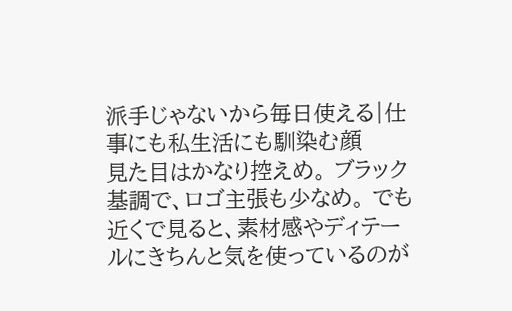派手じゃないから毎日使える|仕事にも私生活にも馴染む顔
見た目はかなり控えめ。 ブラック基調で、ロゴ主張も少なめ。 でも近くで見ると、素材感やディテールにきちんと気を使っているのが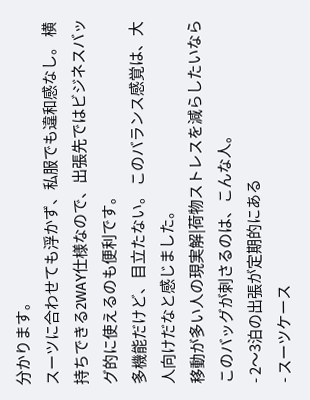分かります。
スーツに合わせても浮かず、私服でも違和感なし。 横持ちできる2WAY仕様なので、出張先ではビジネスバッグ的に使えるのも便利です。
多機能だけど、目立たない。 このバランス感覚は、大人向けだなと感じました。
移動が多い人の現実解|荷物ストレスを減らしたいなら
このバッグが刺さるのは、こんな人。
- 2〜3泊の出張が定期的にある
- スーツケース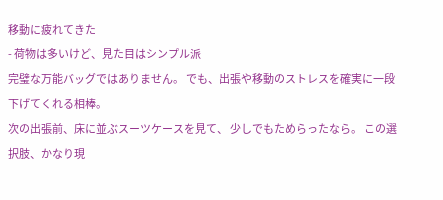移動に疲れてきた
- 荷物は多いけど、見た目はシンプル派
完璧な万能バッグではありません。 でも、出張や移動のストレスを確実に一段下げてくれる相棒。
次の出張前、床に並ぶスーツケースを見て、 少しでもためらったなら。 この選択肢、かなり現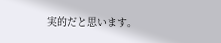実的だと思います。